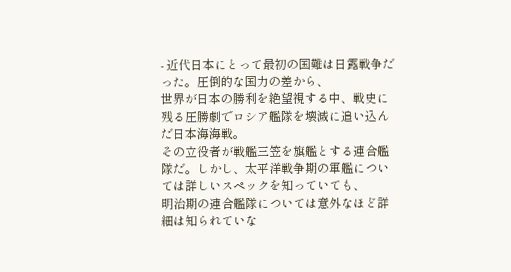- 近代日本にとって最初の国難は日露戦争だった。圧倒的な国力の差から、
世界が日本の勝利を絶望視する中、戦史に残る圧勝劇でロシア艦隊を壊滅に追い込んだ日本海海戦。
その立役者が戦艦三笠を旗艦とする連合艦隊だ。しかし、太平洋戦争期の軍艦については詳しいスペックを知っていても、
明治期の連合艦隊については意外なほど詳細は知られていな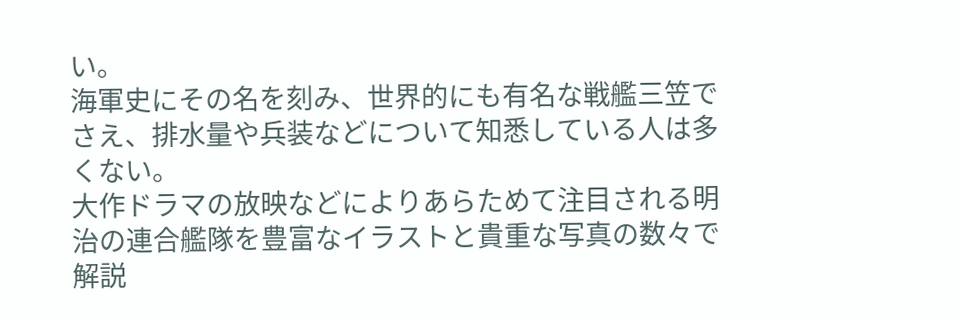い。
海軍史にその名を刻み、世界的にも有名な戦艦三笠でさえ、排水量や兵装などについて知悉している人は多くない。
大作ドラマの放映などによりあらためて注目される明治の連合艦隊を豊富なイラストと貴重な写真の数々で解説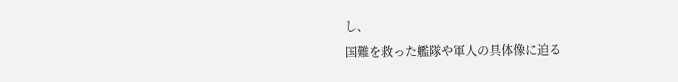し、
国難を救った艦隊や軍人の具体像に迫る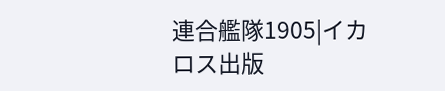連合艦隊1905|イカロス出版